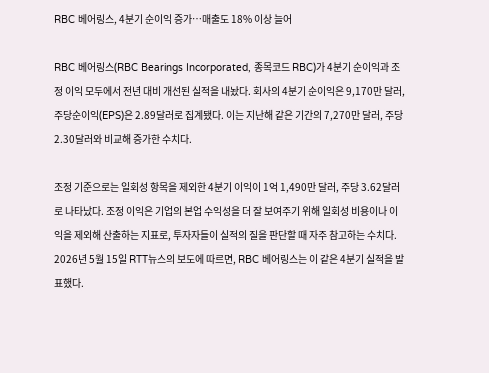RBC 베어링스, 4분기 순이익 증가…매출도 18% 이상 늘어

RBC 베어링스(RBC Bearings Incorporated, 종목코드 RBC)가 4분기 순이익과 조정 이익 모두에서 전년 대비 개선된 실적을 내놨다. 회사의 4분기 순이익은 9,170만 달러, 주당순이익(EPS)은 2.89달러로 집계됐다. 이는 지난해 같은 기간의 7,270만 달러, 주당 2.30달러와 비교해 증가한 수치다.

조정 기준으로는 일회성 항목을 제외한 4분기 이익이 1억 1,490만 달러, 주당 3.62달러로 나타났다. 조정 이익은 기업의 본업 수익성을 더 잘 보여주기 위해 일회성 비용이나 이익을 제외해 산출하는 지표로, 투자자들이 실적의 질을 판단할 때 자주 참고하는 수치다. 2026년 5월 15일 RTT뉴스의 보도에 따르면, RBC 베어링스는 이 같은 4분기 실적을 발표했다.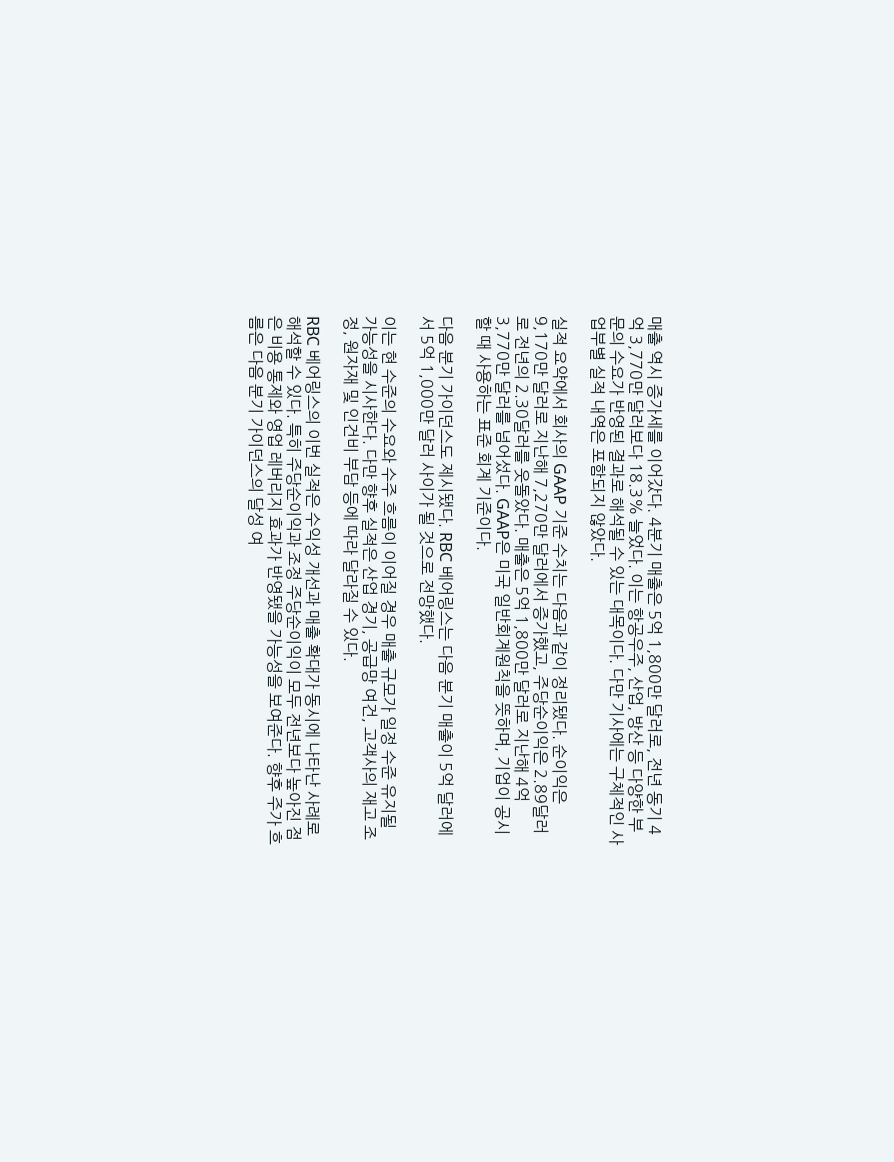매출 역시 증가세를 이어갔다. 4분기 매출은 5억 1,800만 달러로, 전년 동기 4억 3,770만 달러보다 18.3% 늘었다. 이는 항공우주, 산업, 방산 등 다양한 부문의 수요가 반영된 결과로 해석될 수 있는 대목이다. 다만 기사에는 구체적인 사업부별 실적 내역은 포함되지 않았다.

실적 요약에서 회사의 GAAP 기준 수치는 다음과 같이 정리됐다. 순이익은 9,170만 달러로 지난해 7,270만 달러에서 증가했고, 주당순이익은 2.89달러로 전년의 2.30달러를 웃돌았다. 매출은 5억 1,800만 달러로 지난해 4억 3,770만 달러를 넘어섰다. GAAP은 미국 일반회계원칙을 뜻하며, 기업이 공시할 때 사용하는 표준 회계 기준이다.

다음 분기 가이던스도 제시됐다. RBC 베어링스는 다음 분기 매출이 5억 달러에서 5억 1,000만 달러 사이가 될 것으로 전망했다.

이는 현 수준의 수요와 수주 흐름이 이어질 경우 매출 규모가 일정 수준 유지될 가능성을 시사한다. 다만 향후 실적은 산업 경기, 공급망 여건, 고객사의 재고 조정, 원자재 및 인건비 부담 등에 따라 달라질 수 있다.

RBC 베어링스의 이번 실적은 수익성 개선과 매출 확대가 동시에 나타난 사례로 해석할 수 있다. 특히 주당순이익과 조정 주당순이익이 모두 전년보다 높아진 점은 비용 통제와 영업 레버리지 효과가 반영됐을 가능성을 보여준다. 향후 주가 흐름은 다음 분기 가이던스의 달성 여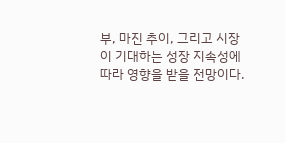부, 마진 추이, 그리고 시장이 기대하는 성장 지속성에 따라 영향을 받을 전망이다.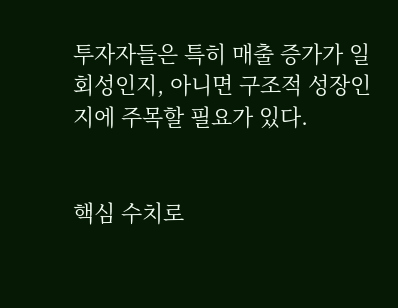투자자들은 특히 매출 증가가 일회성인지, 아니면 구조적 성장인지에 주목할 필요가 있다.


핵심 수치로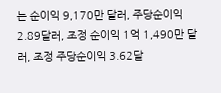는 순이익 9,170만 달러, 주당순이익 2.89달러, 조정 순이익 1억 1,490만 달러, 조정 주당순이익 3.62달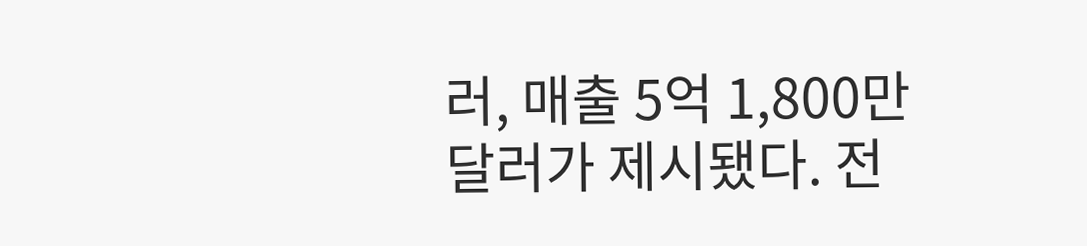러, 매출 5억 1,800만 달러가 제시됐다. 전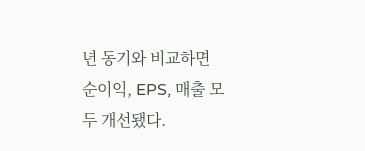년 동기와 비교하면 순이익, EPS, 매출 모두 개선됐다.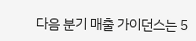다음 분기 매출 가이던스는 5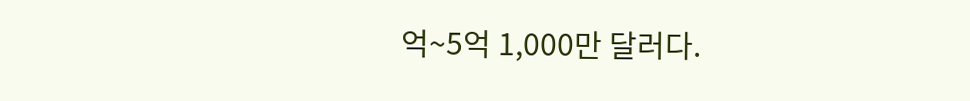억~5억 1,000만 달러다.